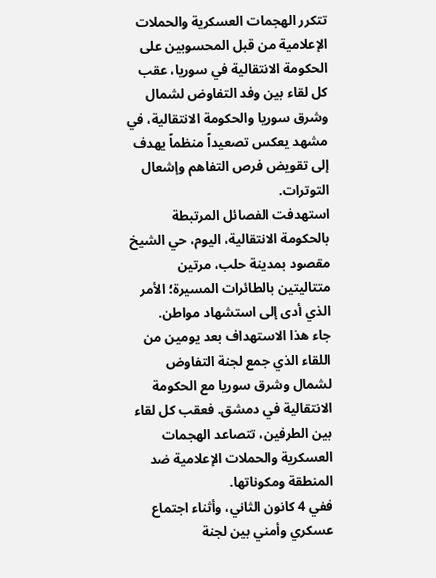تتكرر الهجمات العسكرية والحملات الإعلامية من قبل المحسوبين على الحكومة الانتقالية في سوريا، عقب كل لقاء بين وفد التفاوض لشمال وشرق سوريا والحكومة الانتقالية، في مشهد يعكس تصعيداً منظماً يهدف إلى تقويض فرص التفاهم وإشعال التوترات.
استهدفت الفصائل المرتبطة بالحكومة الانتقالية، اليوم، حي الشيخ مقصود بمدينة حلب، مرتين متتاليتين بالطائرات المسيرة؛ الأمر الذي أدى إلى استشهاد مواطن.
جاء هذا الاستهداف بعد يومين من اللقاء الذي جمع لجنة التفاوض لشمال وشرق سوريا مع الحكومة الانتقالية في دمشق. فعقب كل لقاء بين الطرفين، تتصاعد الهجمات العسكرية والحملات الإعلامية ضد المنطقة ومكوناتها.
ففي 4 كانون الثاني، وأثناء اجتماع عسكري وأمني بين لجنة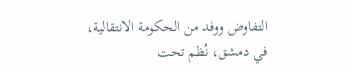التفاوض ووفد من الحكومة الانتقالية، في دمشق، نُظم تحت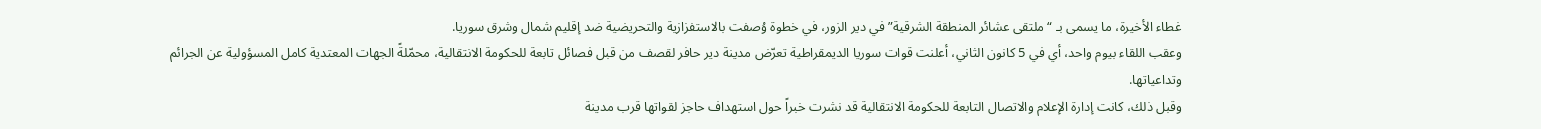غطاء الأخيرة، ما يسمى بـ “ملتقى عشائر المنطقة الشرقية” في دير الزور، في خطوة وُصفت بالاستفزازية والتحريضية ضد إقليم شمال وشرق سوريا.
وعقب اللقاء بيوم واحد، أي في 5 كانون الثاني، أعلنت قوات سوريا الديمقراطية تعرّض مدينة دير حافر لقصف من قبل فصائل تابعة للحكومة الانتقالية، محمّلةً الجهات المعتدية كامل المسؤولية عن الجرائم وتداعياتها.
وقبل ذلك، كانت إدارة الإعلام والاتصال التابعة للحكومة الانتقالية قد نشرت خبراً حول استهداف حاجز لقواتها قرب مدينة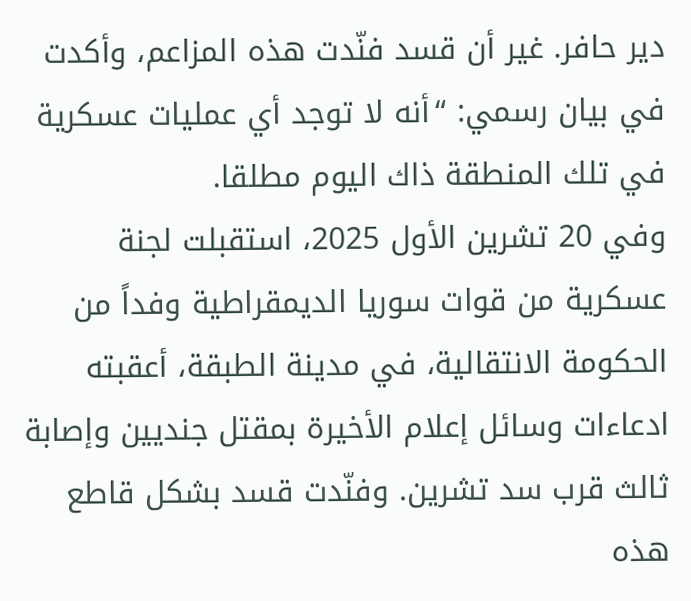دير حافر. غير أن قسد فنّدت هذه المزاعم، وأكدت في بيان رسمي: “أنه لا توجد أي عمليات عسكرية في تلك المنطقة ذاك اليوم مطلقا.
وفي 20 تشرين الأول 2025، استقبلت لجنة عسكرية من قوات سوريا الديمقراطية وفداً من الحكومة الانتقالية، في مدينة الطبقة، أعقبته ادعاءات وسائل إعلام الأخيرة بمقتل جنديين وإصابة ثالث قرب سد تشرين. وفنّدت قسد بشكل قاطع هذه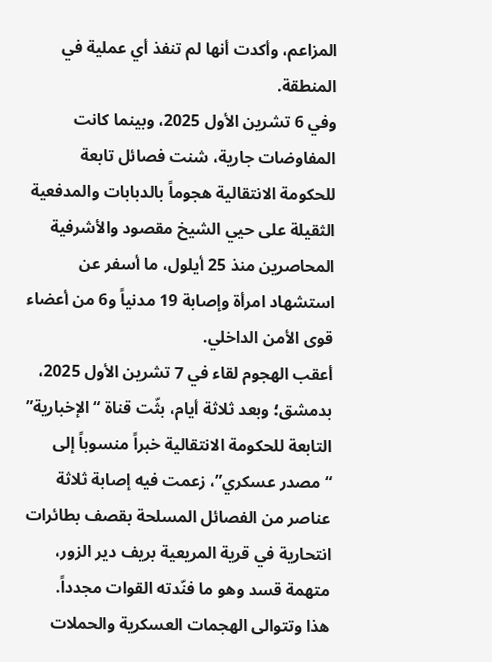المزاعم، وأكدت أنها لم تنفذ أي عملية في المنطقة.
وفي 6 تشرين الأول 2025، وبينما كانت المفاوضات جارية، شنت فصائل تابعة للحكومة الانتقالية هجوماً بالدبابات والمدفعية الثقيلة على حيي الشيخ مقصود والأشرفية المحاصرين منذ 25 أيلول، ما أسفر عن استشهاد امرأة وإصابة 19 مدنياً و6 من أعضاء قوى الأمن الداخلي.
أعقب الهجوم لقاء في 7 تشرين الأول 2025، بدمشق؛ وبعد ثلاثة أيام، بثّت قناة “الإخبارية” التابعة للحكومة الانتقالية خبراً منسوباً إلى “مصدر عسكري”، زعمت فيه إصابة ثلاثة عناصر من الفصائل المسلحة بقصف بطائرات انتحارية في قرية المريعية بريف دير الزور، متهمة قسد وهو ما فنّدته القوات مجدداً.
هذا وتتوالى الهجمات العسكرية والحملات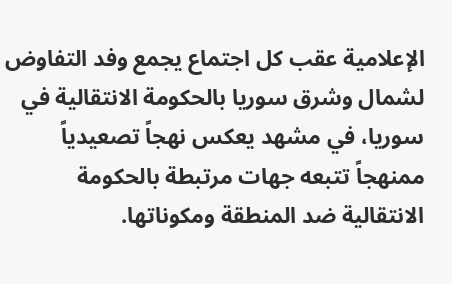الإعلامية عقب كل اجتماع يجمع وفد التفاوض لشمال وشرق سوريا بالحكومة الانتقالية في سوريا، في مشهد يعكس نهجاً تصعيدياً ممنهجاً تتبعه جهات مرتبطة بالحكومة الانتقالية ضد المنطقة ومكوناتها.